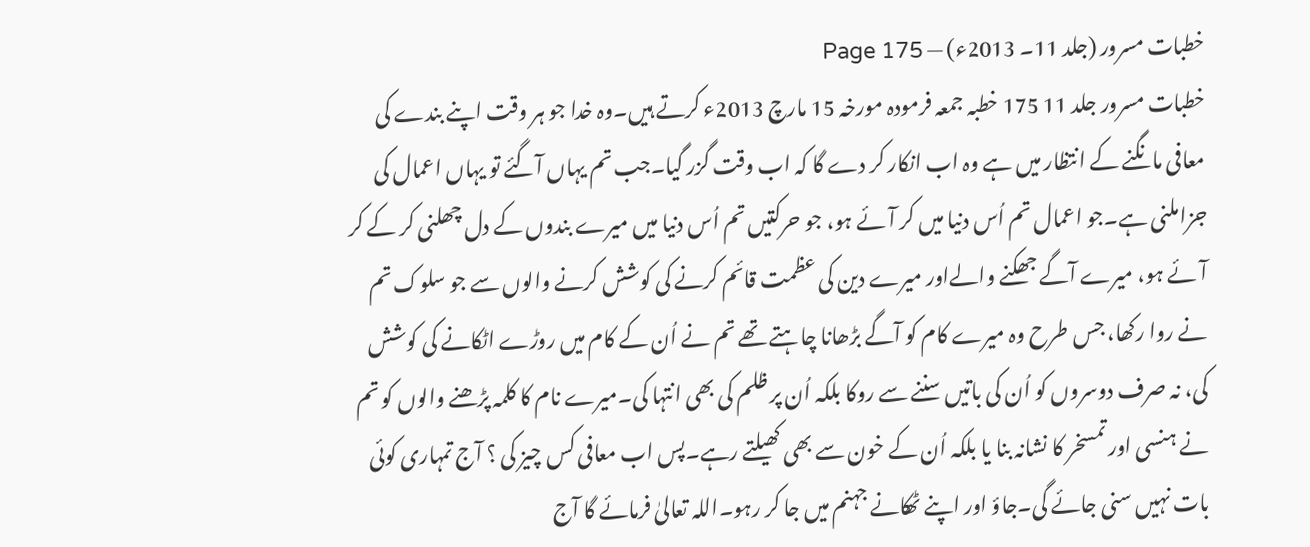خطبات مسرور (جلد 11۔ 2013ء) — Page 175
خطبات مسرور جلد 11 175 خطبہ جمعہ فرمودہ مورخہ 15 مارچ 2013ء کرتے ہیں۔وہ خدا جو ہر وقت اپنے بندے کی معافی مانگنے کے انتظار میں ہے وہ اب انکار کر دے گا کہ اب وقت گزر گیا۔جب تم یہاں آگئے تو یہاں اعمال کی جزاملنی ہے۔جو اعمال تم اُس دنیا میں کر آئے ہو، جو حرکتیں تم اُس دنیا میں میرے بندوں کے دل چھلنی کر کے کر آئے ہو، میرے آگے جھکنے والےاور میرے دین کی عظمت قائم کرنے کی کوشش کرنے والوں سے جو سلوک تم نے روا رکھا، جس طرح وہ میرے کام کو آگے بڑھانا چاہتے تھے تم نے اُن کے کام میں روڑے اٹکانے کی کوشش کی، نہ صرف دوسروں کو اُن کی باتیں سننے سے روکا بلکہ اُن پر ظلم کی بھی انتہا کی۔میرے نام کا کلمہ پڑھنے والوں کو تم نے ہنسی اور تمسخر کا نشانہ بنا یا بلکہ اُن کے خون سے بھی کھیلتے رہے۔پس اب معافی کس چیز کی ؟ آج تمہاری کوئی بات نہیں سنی جائے گی۔جاؤ اور اپنے ٹھکانے جہنم میں جا کر رہو۔اللہ تعالیٰ فرمائے گا آج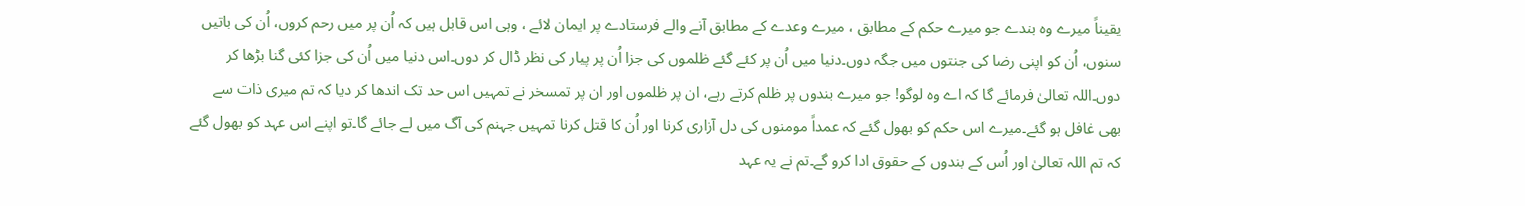یقیناً میرے وہ بندے جو میرے حکم کے مطابق ، میرے وعدے کے مطابق آنے والے فرستادے پر ایمان لائے ، وہی اس قابل ہیں کہ اُن پر میں رحم کروں، اُن کی باتیں سنوں، اُن کو اپنی رضا کی جنتوں میں جگہ دوں۔دنیا میں اُن پر کئے گئے ظلموں کی جزا اُن پر پیار کی نظر ڈال کر دوں۔اس دنیا میں اُن کی جزا کئی گنا بڑھا کر دوں۔اللہ تعالیٰ فرمائے گا کہ اے وہ لوگو! جو میرے بندوں پر ظلم کرتے رہے، ان پر ظلموں اور ان پر تمسخر نے تمہیں اس حد تک اندھا کر دیا کہ تم میری ذات سے بھی غافل ہو گئے۔میرے اس حکم کو بھول گئے کہ عمداً مومنوں کی دل آزاری کرنا اور اُن کا قتل کرنا تمہیں جہنم کی آگ میں لے جائے گا۔تو اپنے اس عہد کو بھول گئے کہ تم اللہ تعالیٰ اور اُس کے بندوں کے حقوق ادا کرو گے۔تم نے یہ عہد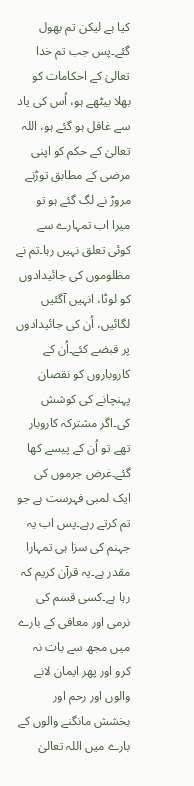کیا ہے لیکن تم بھول گئے۔پس جب تم خدا تعالیٰ کے احکامات کو بھلا بیٹھے ہو، اُس کی یاد سے غافل ہو گئے ہو، اللہ تعالیٰ کے حکم کو اپنی مرضی کے مطابق توڑنے مروڑ نے لگ گئے ہو تو میرا اب تمہارے سے کوئی تعلق نہیں رہا۔تم نے مظلوموں کی جائیدادوں کو لوٹا، انہیں آگئیں لگائیں، اُن کی جائیدادوں پر قبضے کئے۔اُن کے کاروباروں کو نقصان پہنچانے کی کوشش کی۔اگر مشترکہ کاروبار تھے تو اُن کے پیسے کھا گئے۔غرض جرموں کی ایک لمبی فہرست ہے جو تم کرتے رہے۔پس اب یہ جہنم کی سزا ہی تمہارا مقدر ہے۔یہ قرآن کریم کہ رہا ہے۔کسی قسم کی نرمی اور معافی کے بارے میں مجھ سے بات نہ کرو اور پھر ایمان لانے والوں اور رحم اور بخشش مانگنے والوں کے بارے میں اللہ تعالیٰ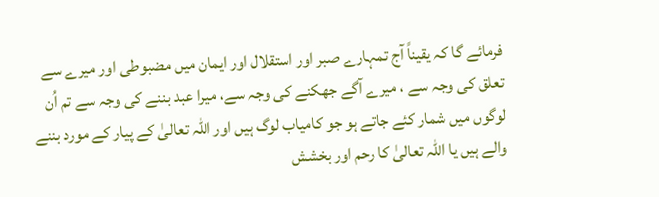فرمائے گا کہ یقیناً آج تمہارے صبر اور استقلال اور ایمان میں مضبوطی اور میرے سے تعلق کی وجہ سے ، میرے آگے جھکنے کی وجہ سے، میرا عبد بننے کی وجہ سے تم اُن لوگوں میں شمار کئے جاتے ہو جو کامیاب لوگ ہیں اور اللہ تعالیٰ کے پیار کے مورد بننے والے ہیں یا اللہ تعالیٰ کا رحم اور بخشش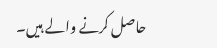حاصل کرنے والے ہیں۔